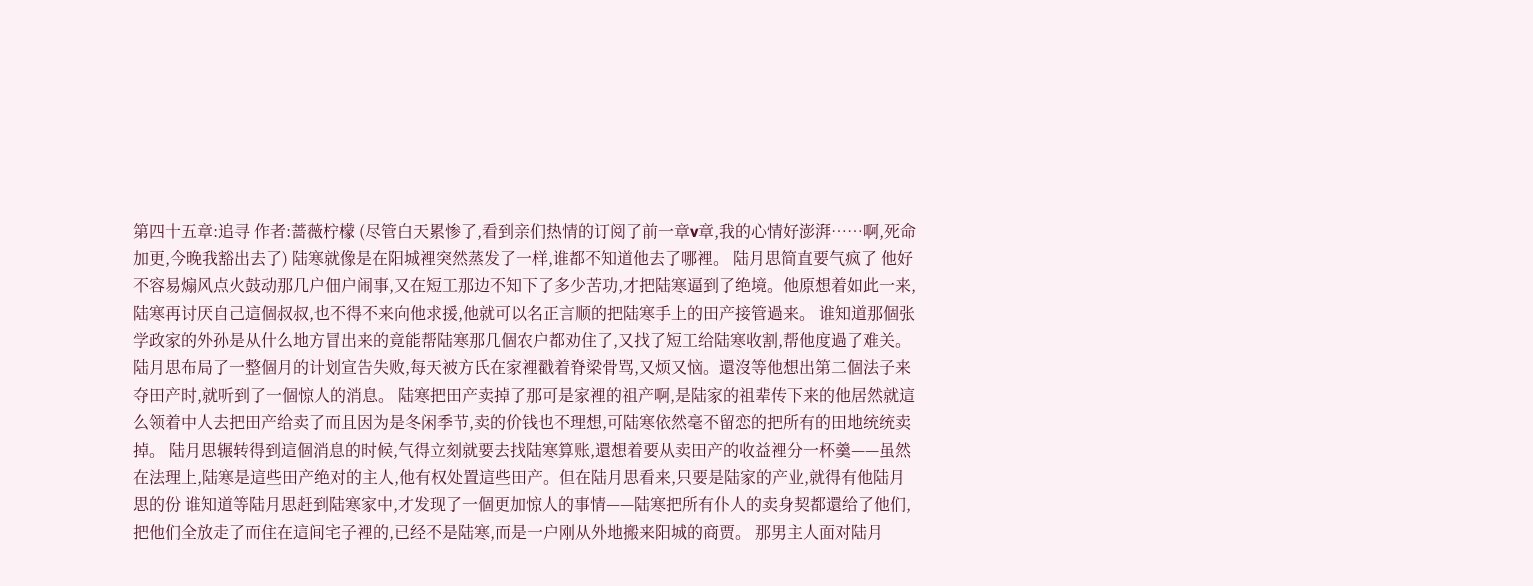第四十五章:追寻 作者:蔷薇柠檬 (尽管白天累惨了,看到亲们热情的订阅了前一章v章,我的心情好澎湃……啊,死命加更,今晚我豁出去了) 陆寒就像是在阳城裡突然蒸发了一样,谁都不知道他去了哪裡。 陆月思简直要气疯了 他好不容易煽风点火鼓动那几户佃户闹事,又在短工那边不知下了多少苦功,才把陆寒逼到了绝境。他原想着如此一来,陆寒再讨厌自己這個叔叔,也不得不来向他求援,他就可以名正言顺的把陆寒手上的田产接管過来。 谁知道那個张学政家的外孙是从什么地方冒出来的竟能帮陆寒那几個农户都劝住了,又找了短工给陆寒收割,帮他度過了难关。 陆月思布局了一整個月的计划宣告失败,每天被方氏在家裡戳着脊梁骨骂,又烦又恼。還沒等他想出第二個法子来夺田产时,就听到了一個惊人的消息。 陆寒把田产卖掉了那可是家裡的祖产啊,是陆家的祖辈传下来的他居然就這么领着中人去把田产给卖了而且因为是冬闲季节,卖的价钱也不理想,可陆寒依然毫不留恋的把所有的田地统统卖掉。 陆月思辗转得到這個消息的时候,气得立刻就要去找陆寒算账,還想着要从卖田产的收益裡分一杯羹——虽然在法理上,陆寒是這些田产绝对的主人,他有权处置這些田产。但在陆月思看来,只要是陆家的产业,就得有他陆月思的份 谁知道等陆月思赶到陆寒家中,才发现了一個更加惊人的事情——陆寒把所有仆人的卖身契都還给了他们,把他们全放走了而住在這间宅子裡的,已经不是陆寒,而是一户刚从外地搬来阳城的商贾。 那男主人面对陆月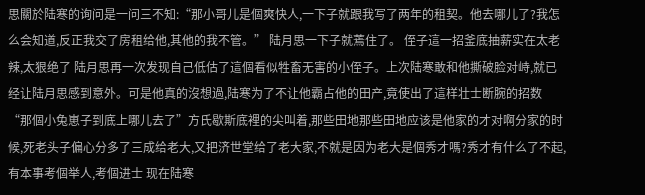思關於陆寒的询问是一问三不知:“那小哥儿是個爽快人,一下子就跟我写了两年的租契。他去哪儿了?我怎么会知道,反正我交了房租给他,其他的我不管。” 陆月思一下子就蔫住了。 侄子這一招釜底抽薪实在太老辣,太狠绝了 陆月思再一次发现自己低估了這個看似牲畜无害的小侄子。上次陆寒敢和他撕破脸对峙,就已经让陆月思感到意外。可是他真的沒想過,陆寒为了不让他霸占他的田产,竟使出了這样壮士断腕的招数 “那個小兔崽子到底上哪儿去了”方氏歇斯底裡的尖叫着,那些田地那些田地应该是他家的才对啊分家的时候,死老头子偏心分多了三成给老大,又把济世堂给了老大家,不就是因为老大是個秀才嗎?秀才有什么了不起,有本事考個举人,考個进士 现在陆寒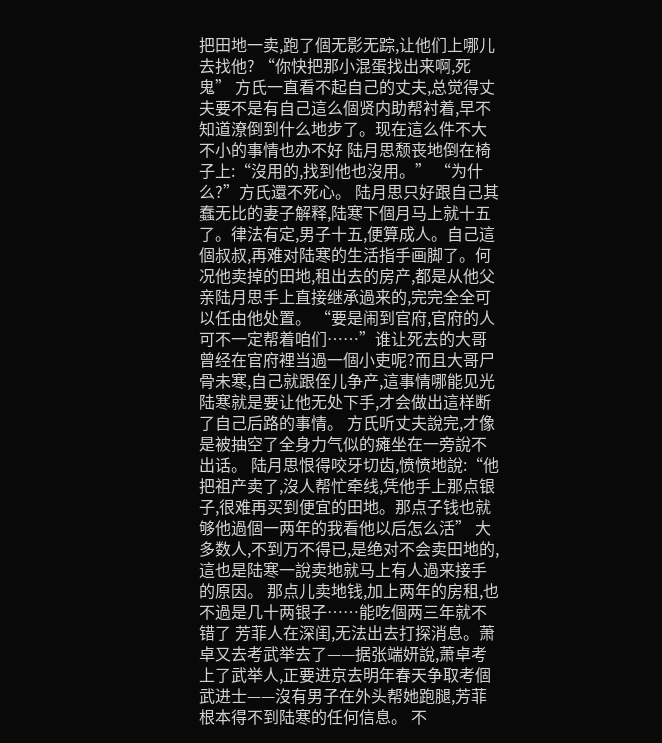把田地一卖,跑了個无影无踪,让他们上哪儿去找他? “你快把那小混蛋找出来啊,死鬼” 方氏一直看不起自己的丈夫,总觉得丈夫要不是有自己這么個贤内助帮衬着,早不知道潦倒到什么地步了。现在這么件不大不小的事情也办不好 陆月思颓丧地倒在椅子上:“沒用的,找到他也沒用。” “为什么?”方氏還不死心。 陆月思只好跟自己其蠢无比的妻子解释,陆寒下個月马上就十五了。律法有定,男子十五,便算成人。自己這個叔叔,再难对陆寒的生活指手画脚了。何况他卖掉的田地,租出去的房产,都是从他父亲陆月思手上直接继承過来的,完完全全可以任由他处置。 “要是闹到官府,官府的人可不一定帮着咱们……”谁让死去的大哥曾经在官府裡当過一個小吏呢?而且大哥尸骨未寒,自己就跟侄儿争产,這事情哪能见光 陆寒就是要让他无处下手,才会做出這样断了自己后路的事情。 方氏听丈夫說完,才像是被抽空了全身力气似的瘫坐在一旁說不出话。 陆月思恨得咬牙切齿,愤愤地說:“他把祖产卖了,沒人帮忙牵线,凭他手上那点银子,很难再买到便宜的田地。那点子钱也就够他過個一两年的我看他以后怎么活” 大多数人,不到万不得已,是绝对不会卖田地的,這也是陆寒一說卖地就马上有人過来接手的原因。 那点儿卖地钱,加上两年的房租,也不過是几十两银子……能吃個两三年就不错了 芳菲人在深闺,无法出去打探消息。萧卓又去考武举去了——据张端妍說,萧卓考上了武举人,正要进京去明年春天争取考個武进士——沒有男子在外头帮她跑腿,芳菲根本得不到陆寒的任何信息。 不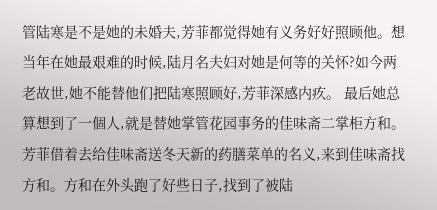管陆寒是不是她的未婚夫,芳菲都觉得她有义务好好照顾他。想当年在她最艰难的时候,陆月名夫妇对她是何等的关怀?如今两老故世,她不能替他们把陆寒照顾好,芳菲深感内疚。 最后她总算想到了一個人,就是替她掌管花园事务的佳味斋二掌柜方和。 芳菲借着去给佳味斋送冬天新的药膳菜单的名义,来到佳味斋找方和。方和在外头跑了好些日子,找到了被陆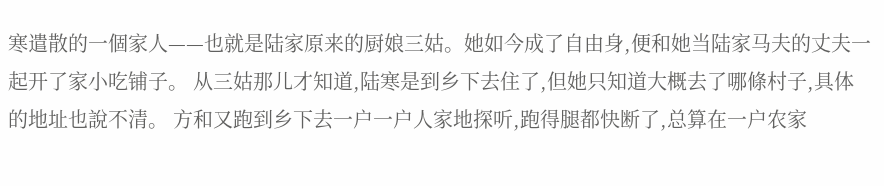寒遣散的一個家人——也就是陆家原来的厨娘三姑。她如今成了自由身,便和她当陆家马夫的丈夫一起开了家小吃铺子。 从三姑那儿才知道,陆寒是到乡下去住了,但她只知道大概去了哪條村子,具体的地址也說不清。 方和又跑到乡下去一户一户人家地探听,跑得腿都快断了,总算在一户农家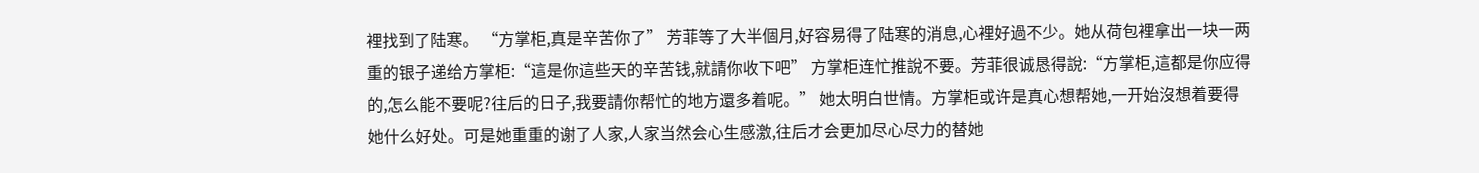裡找到了陆寒。 “方掌柜,真是辛苦你了” 芳菲等了大半個月,好容易得了陆寒的消息,心裡好過不少。她从荷包裡拿出一块一两重的银子递给方掌柜:“這是你這些天的辛苦钱,就請你收下吧” 方掌柜连忙推說不要。芳菲很诚恳得說:“方掌柜,這都是你应得的,怎么能不要呢?往后的日子,我要請你帮忙的地方還多着呢。” 她太明白世情。方掌柜或许是真心想帮她,一开始沒想着要得她什么好处。可是她重重的谢了人家,人家当然会心生感激,往后才会更加尽心尽力的替她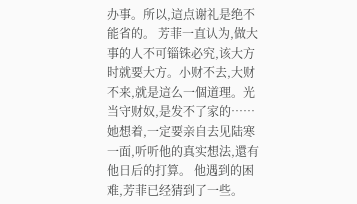办事。所以,這点谢礼是绝不能省的。 芳菲一直认为,做大事的人不可锱铢必究,该大方时就要大方。小财不去,大财不来,就是這么一個道理。光当守财奴,是发不了家的…… 她想着,一定要亲自去见陆寒一面,听听他的真实想法,還有他日后的打算。 他遇到的困难,芳菲已经猜到了一些。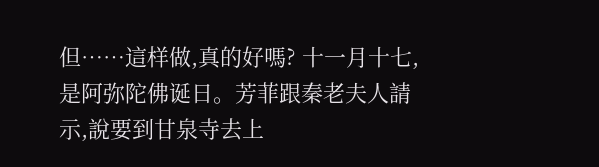但……這样做,真的好嗎? 十一月十七,是阿弥陀佛诞日。芳菲跟秦老夫人請示,說要到甘泉寺去上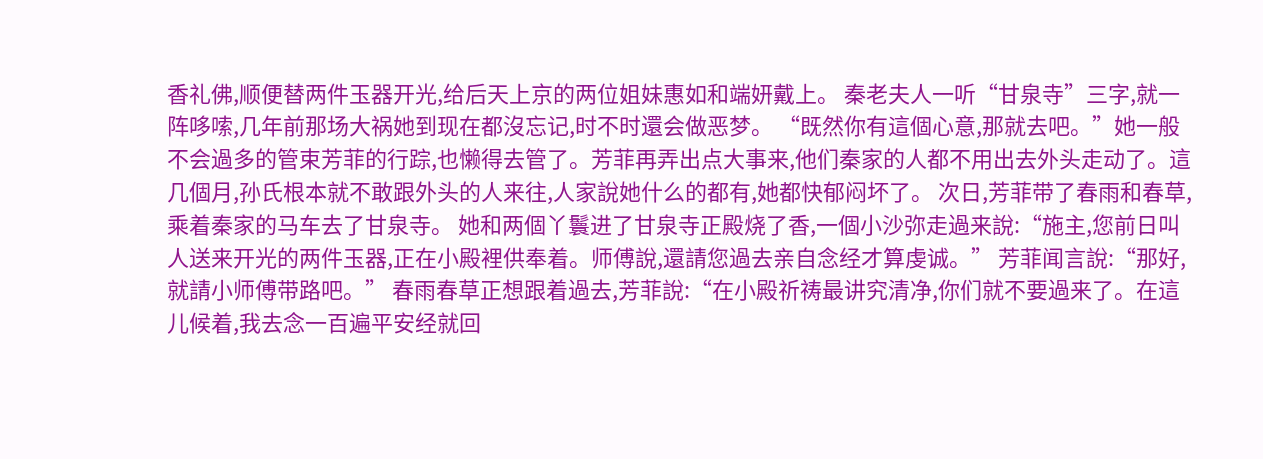香礼佛,顺便替两件玉器开光,给后天上京的两位姐妹惠如和端妍戴上。 秦老夫人一听“甘泉寺”三字,就一阵哆嗦,几年前那场大祸她到现在都沒忘记,时不时還会做恶梦。 “既然你有這個心意,那就去吧。”她一般不会過多的管束芳菲的行踪,也懒得去管了。芳菲再弄出点大事来,他们秦家的人都不用出去外头走动了。這几個月,孙氏根本就不敢跟外头的人来往,人家說她什么的都有,她都快郁闷坏了。 次日,芳菲带了春雨和春草,乘着秦家的马车去了甘泉寺。 她和两個丫鬟进了甘泉寺正殿烧了香,一個小沙弥走過来說:“施主,您前日叫人送来开光的两件玉器,正在小殿裡供奉着。师傅說,還請您過去亲自念经才算虔诚。” 芳菲闻言說:“那好,就請小师傅带路吧。” 春雨春草正想跟着過去,芳菲說:“在小殿祈祷最讲究清净,你们就不要過来了。在這儿候着,我去念一百遍平安经就回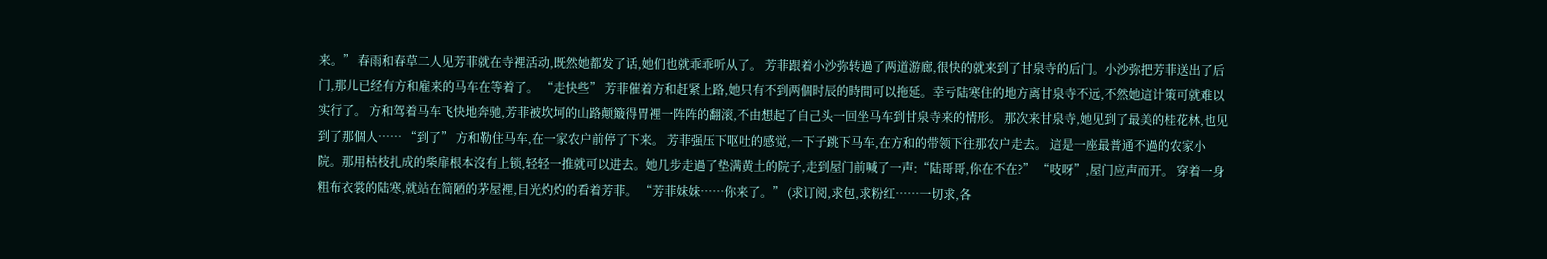来。” 春雨和春草二人见芳菲就在寺裡活动,既然她都发了话,她们也就乖乖听从了。 芳菲跟着小沙弥转過了两道游廊,很快的就来到了甘泉寺的后门。小沙弥把芳菲送出了后门,那儿已经有方和雇来的马车在等着了。 “走快些” 芳菲催着方和赶紧上路,她只有不到两個时辰的時間可以拖延。幸亏陆寒住的地方离甘泉寺不远,不然她這计策可就难以实行了。 方和驾着马车飞快地奔驰,芳菲被坎坷的山路颠簸得胃裡一阵阵的翻滚,不由想起了自己头一回坐马车到甘泉寺来的情形。 那次来甘泉寺,她见到了最美的桂花林,也见到了那個人…… “到了” 方和勒住马车,在一家农户前停了下来。 芳菲强压下呕吐的感觉,一下子跳下马车,在方和的带领下往那农户走去。 這是一座最普通不過的农家小院。那用枯枝扎成的柴扉根本沒有上锁,轻轻一推就可以进去。她几步走過了垫满黄土的院子,走到屋门前喊了一声:“陆哥哥,你在不在?” “吱呀”,屋门应声而开。 穿着一身粗布衣裳的陆寒,就站在简陋的茅屋裡,目光灼灼的看着芳菲。 “芳菲妹妹……你来了。” (求订阅,求包,求粉红……一切求,各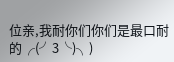位亲,我耐你们你们是最口耐的╭(╯3╰)╮)